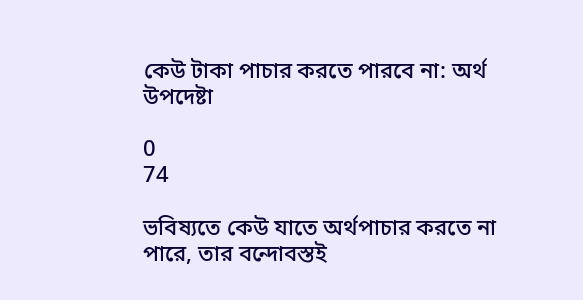কেউ টাকা পাচার করতে পারবে না: অর্থ উপদেষ্টা

0
74

ভবিষ্যতে কেউ যাতে অর্থপাচার করতে না পারে, তার বন্দোবস্তই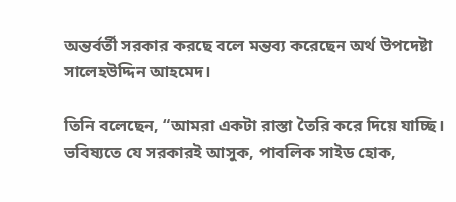অন্তর্বর্তী সরকার করছে বলে মন্তব্য করেছেন অর্থ উপদেষ্টা সালেহউদ্দিন আহমেদ।

তিনি বলেছেন, “আমরা একটা রাস্তা তৈরি করে দিয়ে যাচ্ছি। ভবিষ্যতে যে সরকারই আসুক, পাবলিক সাইড হোক,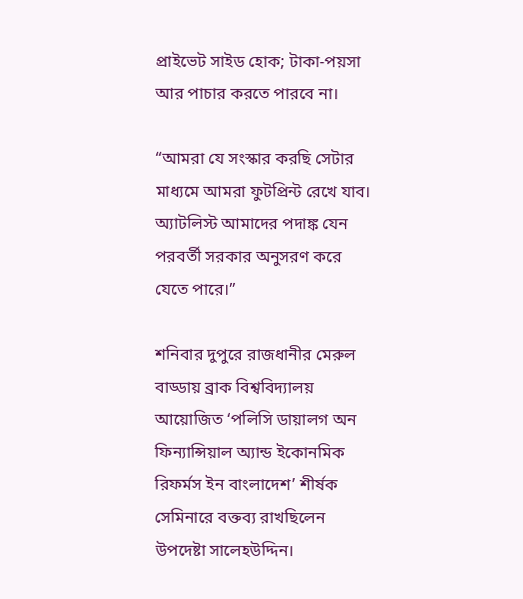প্রাইভেট সাইড হোক; টাকা-পয়সা আর পাচার করতে পারবে না।

“আমরা যে সংস্কার করছি সেটার মাধ্যমে আমরা ফুটপ্রিন্ট রেখে যাব। অ্যাটলিস্ট আমাদের পদাঙ্ক যেন পরবর্তী সরকার অনুসরণ করে যেতে পারে।”

শনিবার দুপুরে রাজধানীর মেরুল বাড্ডায় ব্রাক বিশ্ববিদ্যালয় আয়োজিত ‘পলিসি ডায়ালগ অন ফিন্যান্সিয়াল অ্যান্ড ইকোনমিক রিফর্মস ইন বাংলাদেশ’ শীর্ষক সেমিনারে বক্তব্য রাখছিলেন উপদেষ্টা সালেহউদ্দিন।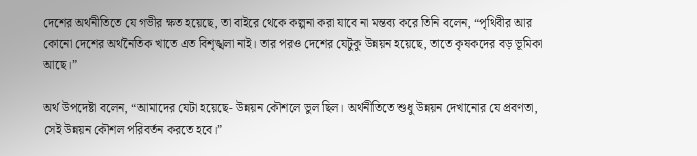দেশের অর্থনীতিতে যে গভীর ক্ষত হয়েছে, তা বাইরে থেকে কল্পনা করা যাবে না মন্তব্য করে তিনি বলেন, “পৃথিবীর আর কোনো দেশের অর্থনৈতিক খাতে এত বিশৃঙ্খলা নাই। তার পরও দেশের যেটুকু উন্নয়ন হয়েছে, তাতে কৃষকদের বড় ভূমিকা আছে।”

অর্থ উপদেষ্টা বলেন, “আমাদের যেটা হয়েছে- উন্নয়ন কৌশলে ভুল ছিল। অর্থনীতিতে শুধু উন্নয়ন দেখানোর যে প্রবণতা, সেই উন্নয়ন কৌশল পরিবর্তন করতে হবে।”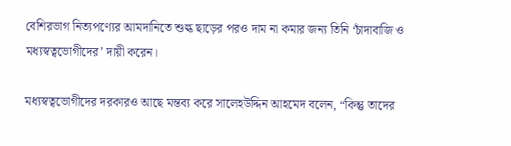বেশিরভাগ নিত্যপণ্যের আমদানিতে শুল্ক ছাড়ের পরও দাম না কমার জন্য তিনি ‘চাঁদাবাজি ও মধ্যস্বত্বভোগীদের’ দায়ী করেন।

মধ্যস্বত্বভোগীদের দরকারও আছে মন্তব্য করে সালেহউদ্দিন আহমেদ বলেন, “কিন্তু তাদের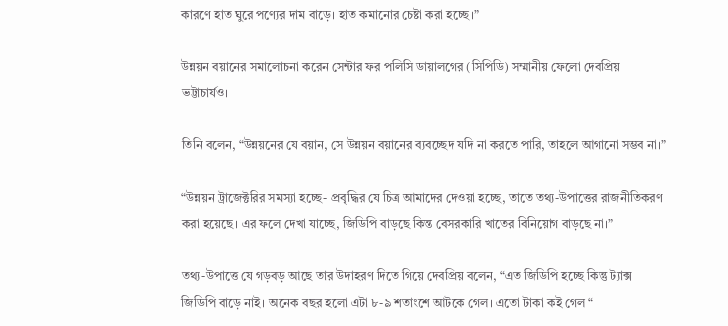কারণে হাত ঘুরে পণ্যের দাম বাড়ে। হাত কমানোর চেষ্টা করা হচ্ছে।”

উন্নয়ন বয়ানের সমালোচনা করেন সেন্টার ফর পলিসি ডায়ালগের (সিপিডি) সম্মানীয় ফেলো দেবপ্রিয় ভট্টাচার্যও।

তিনি বলেন, “উন্নয়নের যে বয়ান, সে উন্নয়ন বয়ানের ব্যবচ্ছেদ যদি না করতে পারি, তাহলে আগানো সম্ভব না।”

“উন্নয়ন ট্রাজেক্টরির সমস্যা হচ্ছে- প্রবৃদ্ধির যে চিত্র আমাদের দেওয়া হচ্ছে, তাতে তথ্য-উপাত্তের রাজনীতিকরণ করা হয়েছে। এর ফলে দেখা যাচ্ছে, জিডিপি বাড়ছে কিন্ত বেসরকারি খাতের বিনিয়োগ বাড়ছে না।”

তথ্য-উপাত্তে যে গড়বড় আছে তার উদাহরণ দিতে গিয়ে দেবপ্রিয় বলেন, “এত জিডিপি হচ্ছে কিন্তু ট্যাক্স জিডিপি বাড়ে নাই। অনেক বছর হলো এটা ৮-৯ শতাংশে আটকে গেল। এতো টাকা কই গেল “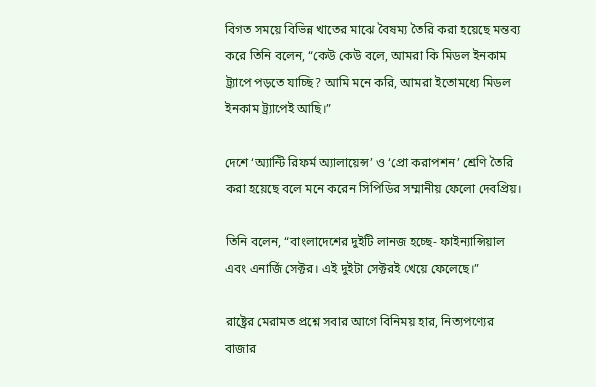বিগত সময়ে বিভিন্ন খাতের মাঝে বৈষম্য তৈরি করা হয়েছে মন্তব্য করে তিনি বলেন, “কেউ কেউ বলে, আমরা কি মিডল ইনকাম ট্র্যাপে পড়তে যাচ্ছি? আমি মনে করি, আমরা ইতোমধ্যে মিডল ইনকাম ট্র্যাপেই আছি।”

দেশে ‘অ্যান্টি রিফর্ম অ্যালায়েন্স’ ও ‘প্রো করাপশন’ শ্রেণি তৈরি করা হয়েছে বলে মনে করেন সিপিডির সম্মানীয় ফেলো দেবপ্রিয়।

তিনি বলেন, “বাংলাদেশের দুইটি লানজ হচ্ছে- ফাইন্যান্সিয়াল এবং এনার্জি সেক্টর। এই দুইটা সেক্টরই খেয়ে ফেলেছে।”

রাষ্ট্রের মেরামত প্রশ্নে সবার আগে বিনিময় হার, নিত্যপণ্যের বাজার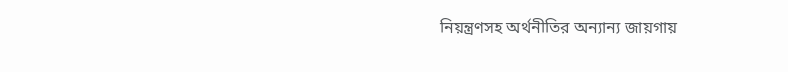নিয়ন্ত্রণসহ অর্থনীতির অন্যান্য জায়গায়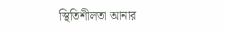স্থিতিশীলতা আনার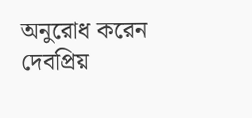অনুরোধ করেন দেবপ্রিয়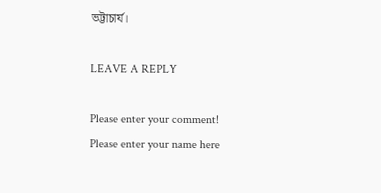ভট্টাচার্য।

LEAVE A REPLY

Please enter your comment!
Please enter your name here